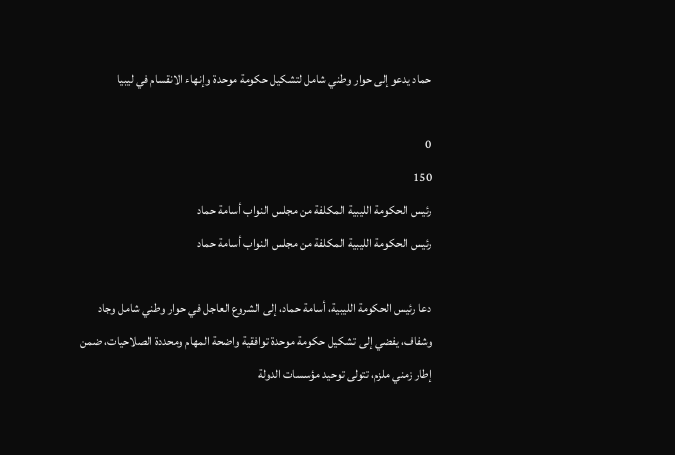حماد يدعو إلى حوار وطني شامل لتشكيل حكومة موحدة وإنهاء الانقسام في ليبيا

0
150
رئيس الحكومة الليبية المكلفة من مجلس النواب أسامة حماد
رئيس الحكومة الليبية المكلفة من مجلس النواب أسامة حماد

دعا رئيس الحكومة الليبية، أسامة حماد، إلى الشروع العاجل في حوار وطني شامل وجاد وشفاف، يفضي إلى تشكيل حكومة موحدة توافقية واضحة المهام ومحددة الصلاحيات، ضمن إطار زمني ملزم، تتولى توحيد مؤسسات الدولة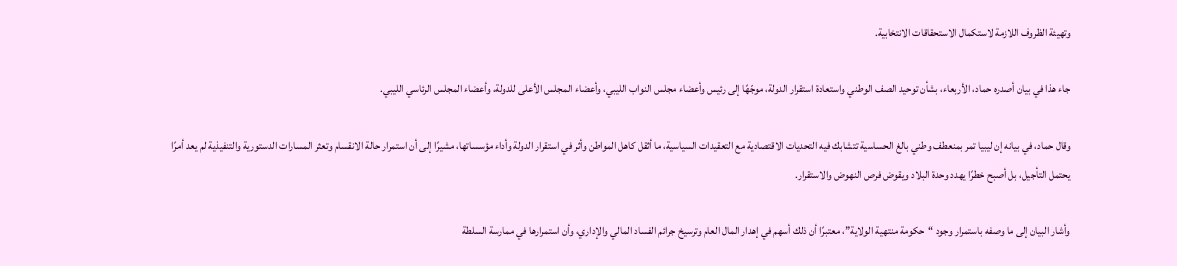وتهيئة الظروف اللازمة لاستكمال الاستحقاقات الانتخابية.

جاء هذا في بيان أصدره حماد، الأربعاء، بشأن توحيد الصف الوطني واستعادة استقرار الدولة، موجّهًا إلى رئيس وأعضاء مجلس النواب الليبي، وأعضاء المجلس الأعلى للدولة، وأعضاء المجلس الرئاسي الليبي.

وقال حماد، في بيانه إن ليبيا تمر بمنعطف وطني بالغ الحساسية تتشابك فيه التحديات الاقتصادية مع التعقيدات السياسية، ما أثقل كاهل المواطن وأثر في استقرار الدولة وأداء مؤسساتها، مشيرًا إلى أن استمرار حالة الانقسام وتعثر المسارات الدستورية والتنفيذية لم يعد أمرًا يحتمل التأجيل، بل أصبح خطرًا يهدد وحدة البلاد ويقوض فرص النهوض والاستقرار.

وأشار البيان إلى ما وصفه باستمرار وجود “حكومة منتهية الولاية”، معتبرًا أن ذلك أسهم في إهدار المال العام وترسيخ جرائم الفساد المالي والإداري، وأن استمرارها في ممارسة السلطة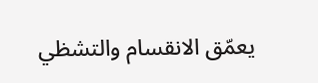يعمّق الانقسام والتشظي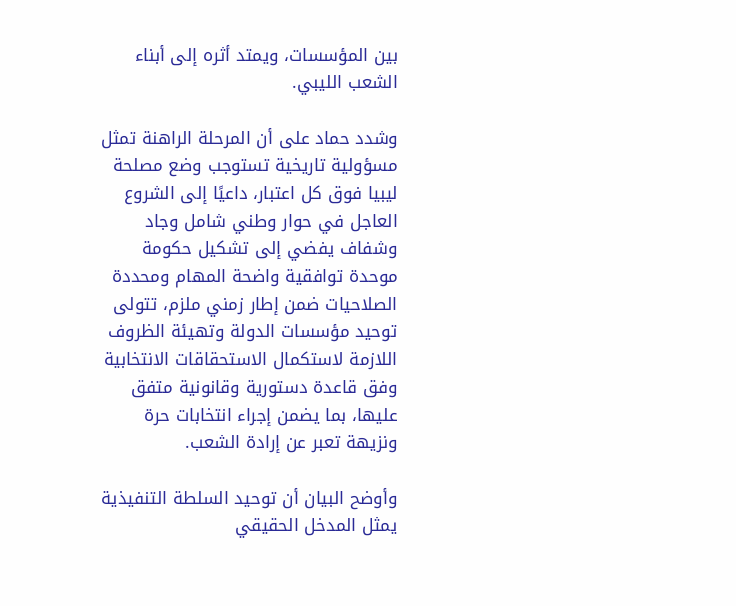بين المؤسسات، ويمتد أثره إلى أبناء الشعب الليبي.

وشدد حماد على أن المرحلة الراهنة تمثل مسؤولية تاريخية تستوجب وضع مصلحة ليبيا فوق كل اعتبار، داعيًا إلى الشروع العاجل في حوار وطني شامل وجاد وشفاف يفضي إلى تشكيل حكومة موحدة توافقية واضحة المهام ومحددة الصلاحيات ضمن إطار زمني ملزم، تتولى توحيد مؤسسات الدولة وتهيئة الظروف اللازمة لاستكمال الاستحقاقات الانتخابية وفق قاعدة دستورية وقانونية متفق عليها، بما يضمن إجراء انتخابات حرة ونزيهة تعبر عن إرادة الشعب.

وأوضح البيان أن توحيد السلطة التنفيذية يمثل المدخل الحقيقي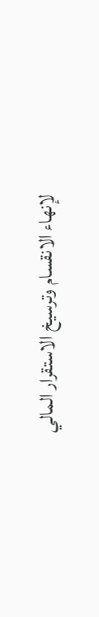لإنهاء الانقسام وترسيخ الاستقرار المالي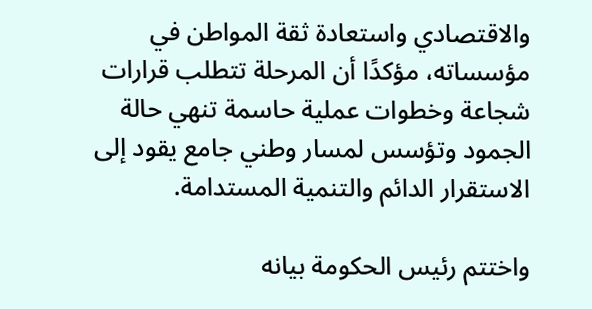والاقتصادي واستعادة ثقة المواطن في مؤسساته، مؤكدًا أن المرحلة تتطلب قرارات شجاعة وخطوات عملية حاسمة تنهي حالة الجمود وتؤسس لمسار وطني جامع يقود إلى الاستقرار الدائم والتنمية المستدامة.

واختتم رئيس الحكومة بيانه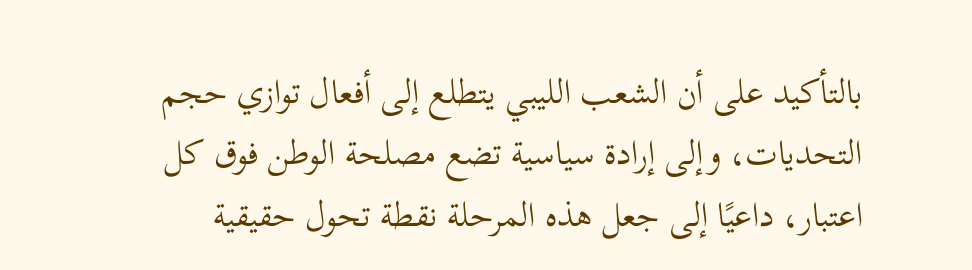بالتأكيد على أن الشعب الليبي يتطلع إلى أفعال توازي حجم التحديات، وإلى إرادة سياسية تضع مصلحة الوطن فوق كل اعتبار، داعيًا إلى جعل هذه المرحلة نقطة تحول حقيقية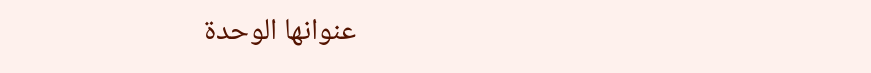عنوانها الوحدة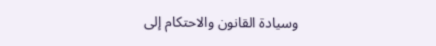وسيادة القانون والاحتكام إلى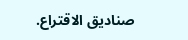صناديق الاقتراع.